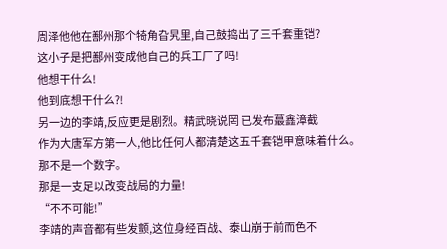周泽他他在鄯州那个犄角旮旯里,自己鼓捣出了三千套重铠?
这小子是把鄯州变成他自己的兵工厂了吗!
他想干什么!
他到底想干什么?!
另一边的李靖,反应更是剧烈。精武晓说罔 已发布蕞鑫漳截
作为大唐军方第一人,他比任何人都清楚这五千套铠甲意味着什么。
那不是一个数字。
那是一支足以改变战局的力量!
“不不可能!”
李靖的声音都有些发颤,这位身经百战、泰山崩于前而色不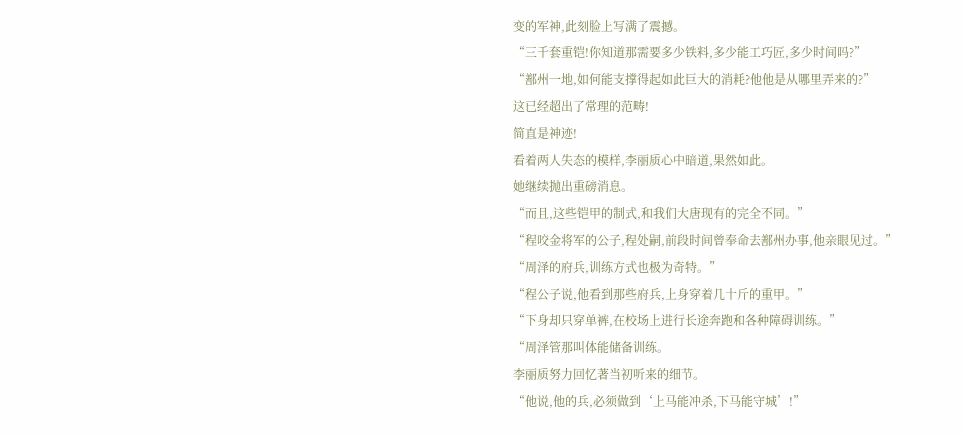变的军神,此刻脸上写满了震撼。
“三千套重铠!你知道那需要多少铁料,多少能工巧匠,多少时间吗?”
“鄯州一地,如何能支撑得起如此巨大的消耗?他他是从哪里弄来的?”
这已经超出了常理的范畴!
简直是神迹!
看着两人失态的模样,李丽质心中暗道,果然如此。
她继续抛出重磅消息。
“而且,这些铠甲的制式,和我们大唐现有的完全不同。”
“程咬金将军的公子,程处嗣,前段时间曾奉命去鄯州办事,他亲眼见过。”
“周泽的府兵,训练方式也极为奇特。”
“程公子说,他看到那些府兵,上身穿着几十斤的重甲。”
“下身却只穿单裤,在校场上进行长途奔跑和各种障碍训练。”
“周泽管那叫体能储备训练。
李丽质努力回忆著当初听来的细节。
“他说,他的兵,必须做到‘上马能冲杀,下马能守城’!”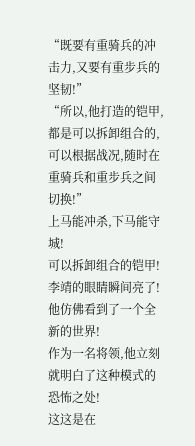“既要有重骑兵的冲击力,又要有重步兵的坚韧!”
“所以,他打造的铠甲,都是可以拆卸组合的,可以根据战况,随时在重骑兵和重步兵之间切换!”
上马能冲杀,下马能守城!
可以拆卸组合的铠甲!
李靖的眼睛瞬间亮了!
他仿佛看到了一个全新的世界!
作为一名将领,他立刻就明白了这种模式的恐怖之处!
这这是在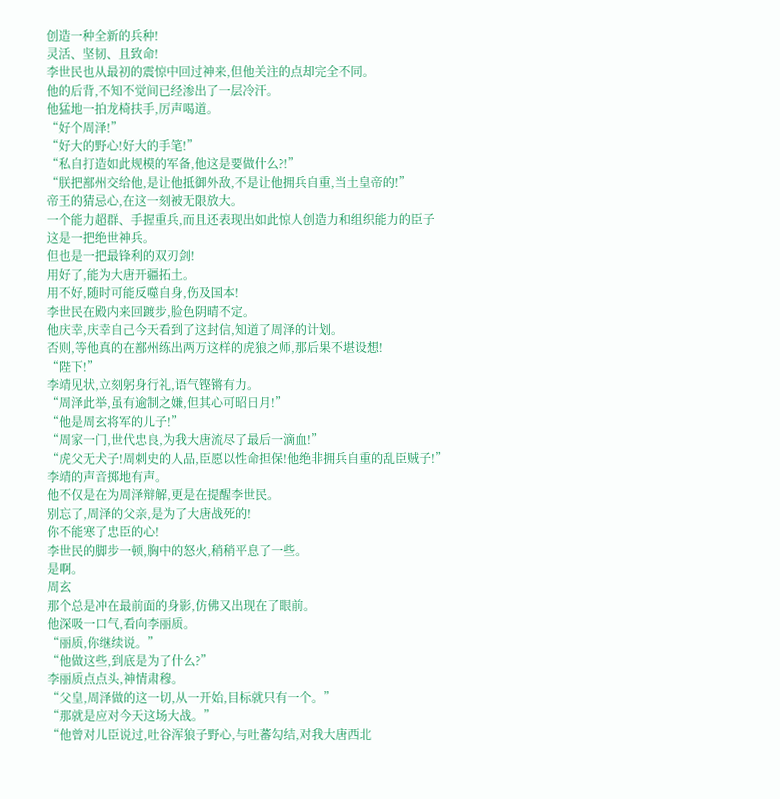创造一种全新的兵种!
灵活、坚韧、且致命!
李世民也从最初的震惊中回过神来,但他关注的点却完全不同。
他的后背,不知不觉间已经渗出了一层冷汗。
他猛地一拍龙椅扶手,厉声喝道。
“好个周泽!”
“好大的野心!好大的手笔!”
“私自打造如此规模的军备,他这是要做什么?!”
“朕把鄯州交给他,是让他抵御外敌,不是让他拥兵自重,当土皇帝的!”
帝王的猜忌心,在这一刻被无限放大。
一个能力超群、手握重兵,而且还表现出如此惊人创造力和组织能力的臣子
这是一把绝世神兵。
但也是一把最锋利的双刃剑!
用好了,能为大唐开疆拓土。
用不好,随时可能反噬自身,伤及国本!
李世民在殿内来回踱步,脸色阴晴不定。
他庆幸,庆幸自己今天看到了这封信,知道了周泽的计划。
否则,等他真的在鄯州练出两万这样的虎狼之师,那后果不堪设想!
“陛下!”
李靖见状,立刻躬身行礼,语气铿锵有力。
“周泽此举,虽有逾制之嫌,但其心可昭日月!”
“他是周玄将军的儿子!”
“周家一门,世代忠良,为我大唐流尽了最后一滴血!”
“虎父无犬子!周刺史的人品,臣愿以性命担保!他绝非拥兵自重的乱臣贼子!”
李靖的声音掷地有声。
他不仅是在为周泽辩解,更是在提醒李世民。
别忘了,周泽的父亲,是为了大唐战死的!
你不能寒了忠臣的心!
李世民的脚步一顿,胸中的怒火,稍稍平息了一些。
是啊。
周玄
那个总是冲在最前面的身影,仿佛又出现在了眼前。
他深吸一口气,看向李丽质。
“丽质,你继续说。”
“他做这些,到底是为了什么?”
李丽质点点头,神情肃穆。
“父皇,周泽做的这一切,从一开始,目标就只有一个。”
“那就是应对今天这场大战。”
“他曾对儿臣说过,吐谷浑狼子野心,与吐蕃勾结,对我大唐西北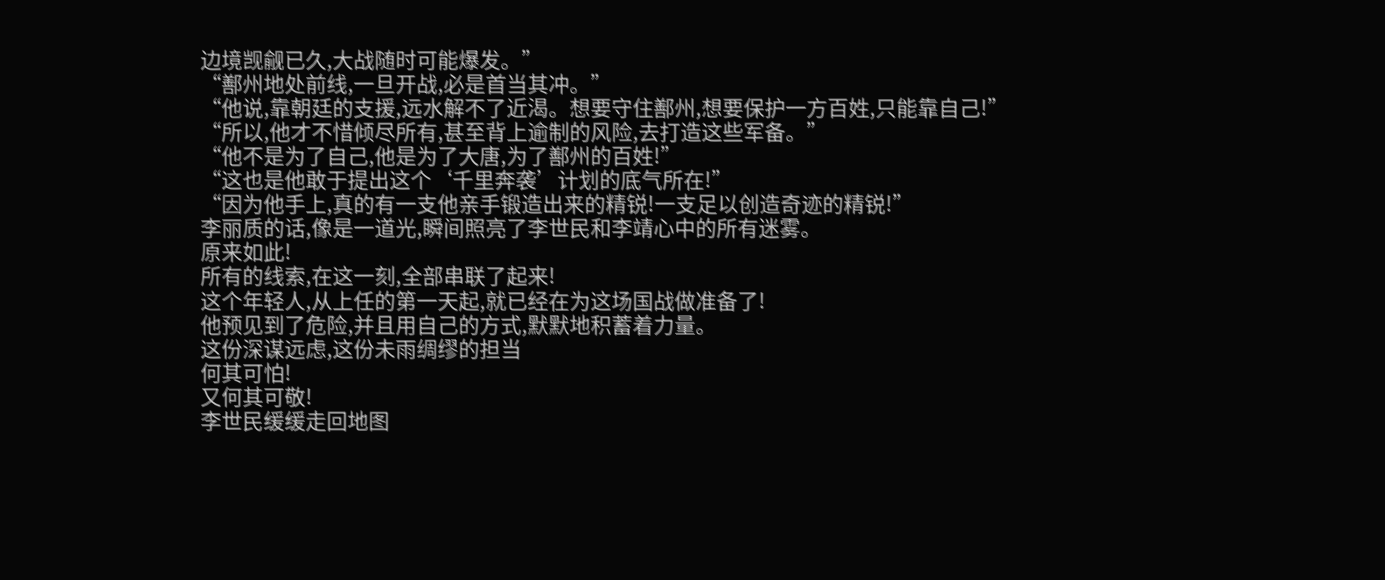边境觊觎已久,大战随时可能爆发。”
“鄯州地处前线,一旦开战,必是首当其冲。”
“他说,靠朝廷的支援,远水解不了近渴。想要守住鄯州,想要保护一方百姓,只能靠自己!”
“所以,他才不惜倾尽所有,甚至背上逾制的风险,去打造这些军备。”
“他不是为了自己,他是为了大唐,为了鄯州的百姓!”
“这也是他敢于提出这个‘千里奔袭’计划的底气所在!”
“因为他手上,真的有一支他亲手锻造出来的精锐!一支足以创造奇迹的精锐!”
李丽质的话,像是一道光,瞬间照亮了李世民和李靖心中的所有迷雾。
原来如此!
所有的线索,在这一刻,全部串联了起来!
这个年轻人,从上任的第一天起,就已经在为这场国战做准备了!
他预见到了危险,并且用自己的方式,默默地积蓄着力量。
这份深谋远虑,这份未雨绸缪的担当
何其可怕!
又何其可敬!
李世民缓缓走回地图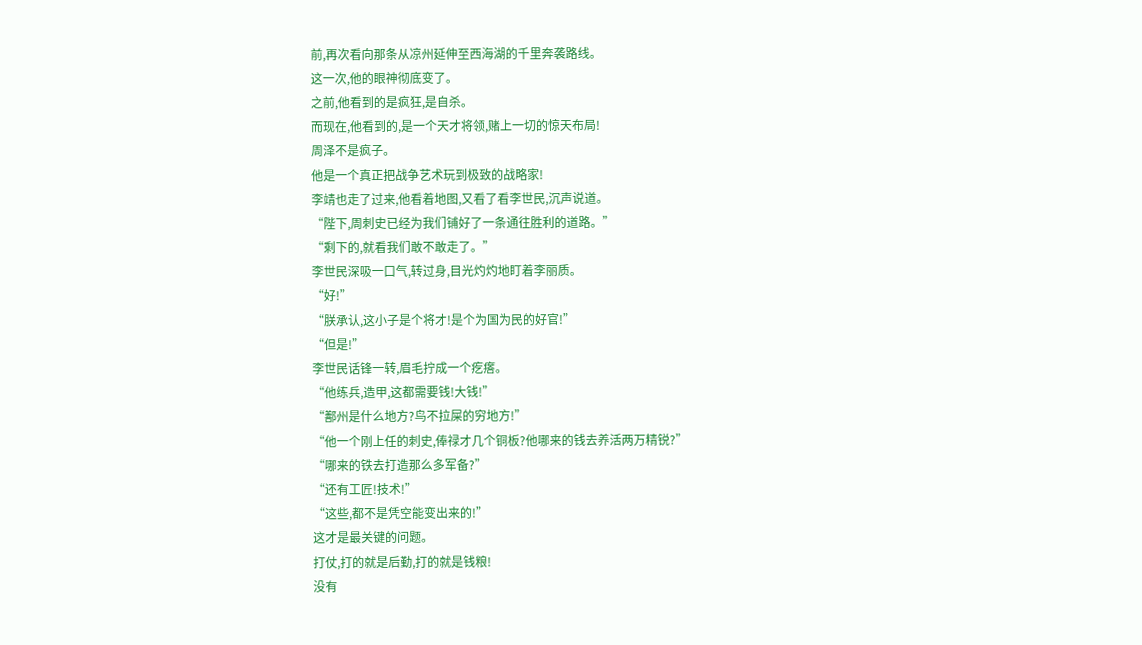前,再次看向那条从凉州延伸至西海湖的千里奔袭路线。
这一次,他的眼神彻底变了。
之前,他看到的是疯狂,是自杀。
而现在,他看到的,是一个天才将领,赌上一切的惊天布局!
周泽不是疯子。
他是一个真正把战争艺术玩到极致的战略家!
李靖也走了过来,他看着地图,又看了看李世民,沉声说道。
“陛下,周刺史已经为我们铺好了一条通往胜利的道路。”
“剩下的,就看我们敢不敢走了。”
李世民深吸一口气,转过身,目光灼灼地盯着李丽质。
“好!”
“朕承认,这小子是个将才!是个为国为民的好官!”
“但是!”
李世民话锋一转,眉毛拧成一个疙瘩。
“他练兵,造甲,这都需要钱!大钱!”
“鄯州是什么地方?鸟不拉屎的穷地方!”
“他一个刚上任的刺史,俸禄才几个铜板?他哪来的钱去养活两万精锐?”
“哪来的铁去打造那么多军备?”
“还有工匠!技术!”
“这些,都不是凭空能变出来的!”
这才是最关键的问题。
打仗,打的就是后勤,打的就是钱粮!
没有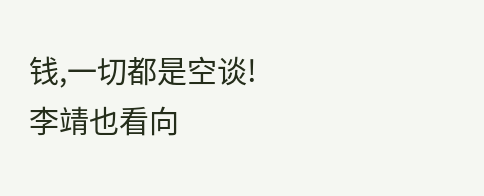钱,一切都是空谈!
李靖也看向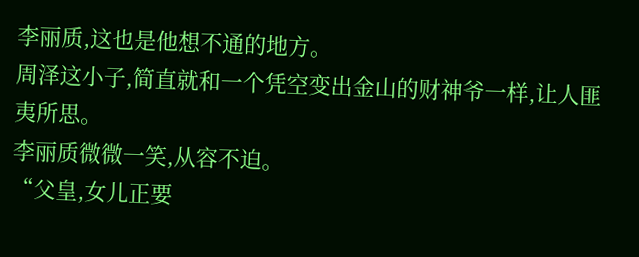李丽质,这也是他想不通的地方。
周泽这小子,简直就和一个凭空变出金山的财神爷一样,让人匪夷所思。
李丽质微微一笑,从容不迫。
“父皇,女儿正要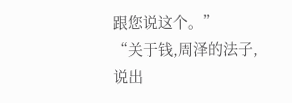跟您说这个。”
“关于钱,周泽的法子,说出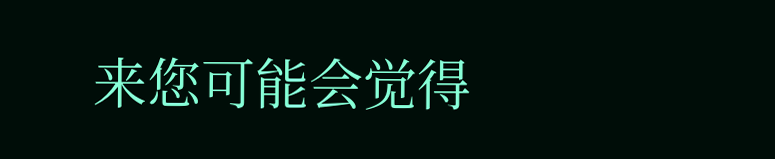来您可能会觉得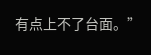有点上不了台面。”